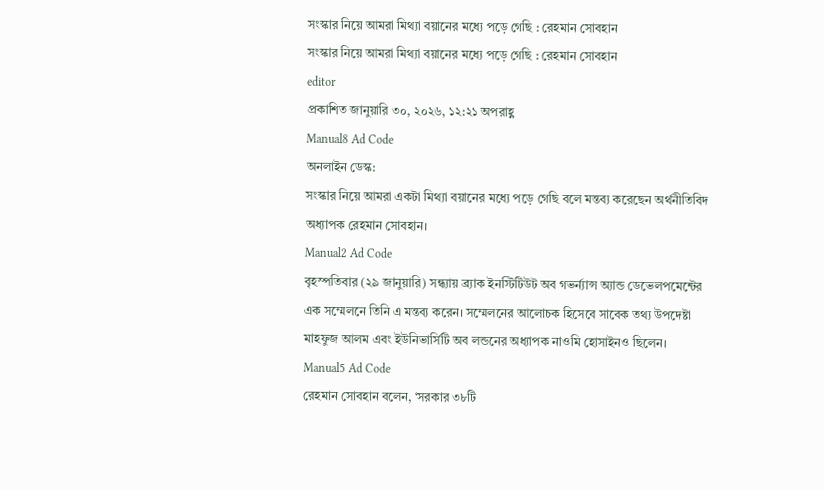সংস্কার নিয়ে আমরা মিথ্যা বয়ানের মধ্যে পড়ে গেছি : রেহমান সোবহান
সংস্কার নিয়ে আমরা মিথ্যা বয়ানের মধ্যে পড়ে গেছি : রেহমান সোবহান
editor
প্রকাশিত জানুয়ারি ৩০, ২০২৬, ১২:২১ অপরাহ্ণ
Manual8 Ad Code
অনলাইন ডেস্ক:
সংস্কার নিয়ে আমরা একটা মিথ্যা বয়ানের মধ্যে পড়ে গেছি বলে মন্তব্য করেছেন অর্থনীতিবিদ অধ্যাপক রেহমান সোবহান।
Manual2 Ad Code
বৃহস্পতিবার (২৯ জানুয়ারি) সন্ধ্যায় ব্র্যাক ইনস্টিটিউট অব গভর্ন্যান্স অ্যান্ড ডেভেলপমেন্টের এক সম্মেলনে তিনি এ মন্তব্য করেন। সম্মেলনের আলোচক হিসেবে সাবেক তথ্য উপদেষ্টা মাহফুজ আলম এবং ইউনিভার্সিটি অব লন্ডনের অধ্যাপক নাওমি হোসাইনও ছিলেন।
Manual5 Ad Code
রেহমান সোবহান বলেন, ‘সরকার ৩৮টি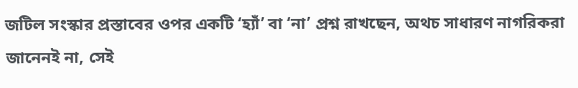জটিল সংস্কার প্রস্তাবের ওপর একটি ‘হ্যাঁ’ বা ‘না’ প্রশ্ন রাখছেন, অথচ সাধারণ নাগরিকরা জানেনই না, সেই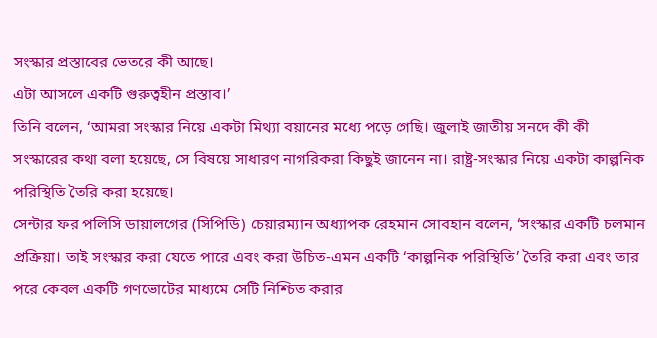সংস্কার প্রস্তাবের ভেতরে কী আছে।
এটা আসলে একটি গুরুত্বহীন প্রস্তাব।’
তিনি বলেন, ‘আমরা সংস্কার নিয়ে একটা মিথ্যা বয়ানের মধ্যে পড়ে গেছি। জুলাই জাতীয় সনদে কী কী সংস্কারের কথা বলা হয়েছে, সে বিষয়ে সাধারণ নাগরিকরা কিছুই জানেন না। রাষ্ট্র-সংস্কার নিয়ে একটা কাল্পনিক পরিস্থিতি তৈরি করা হয়েছে।
সেন্টার ফর পলিসি ডায়ালগের (সিপিডি) চেয়ারম্যান অধ্যাপক রেহমান সোবহান বলেন, ‘সংস্কার একটি চলমান প্রক্রিয়া। তাই সংস্কার করা যেতে পারে এবং করা উচিত-এমন একটি ‘কাল্পনিক পরিস্থিতি’ তৈরি করা এবং তার পরে কেবল একটি গণভোটের মাধ্যমে সেটি নিশ্চিত করার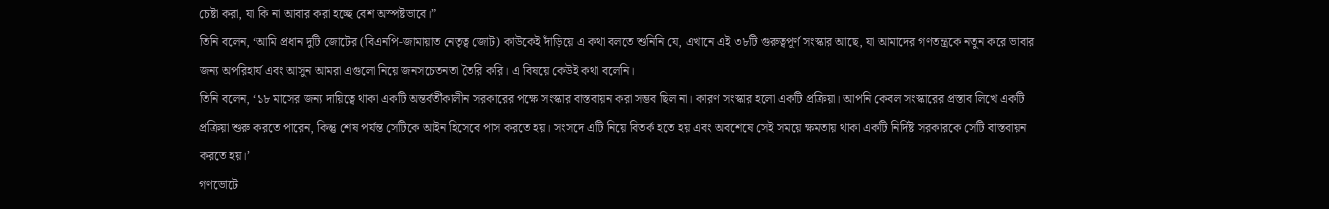চেষ্টা করা, যা কি না আবার করা হচ্ছে বেশ অস্পষ্টভাবে।”
তিনি বলেন, ‘আমি প্রধান দুটি জোটের (বিএনপি-জামায়াত নেতৃত্ব জোট) কাউকেই দাঁড়িয়ে এ কথা বলতে শুনিনি যে, এখানে এই ৩৮টি গুরুত্বপূর্ণ সংস্কার আছে, যা আমাদের গণতন্ত্রকে নতুন করে ভাবার জন্য অপরিহার্য এবং আসুন আমরা এগুলো নিয়ে জনসচেতনতা তৈরি করি। এ বিষয়ে কেউই কথা বলেনি।
তিনি বলেন, ‘১৮ মাসের জন্য দায়িত্বে থাকা একটি অন্তর্বর্তীকালীন সরকারের পক্ষে সংস্কার বাস্তবায়ন করা সম্ভব ছিল না। কারণ সংস্কার হলো একটি প্রক্রিয়া। আপনি কেবল সংস্কারের প্রস্তাব লিখে একটি প্রক্রিয়া শুরু করতে পারেন, কিন্তু শেষ পর্যন্ত সেটিকে আইন হিসেবে পাস করতে হয়। সংসদে এটি নিয়ে বিতর্ক হতে হয় এবং অবশেষে সেই সময়ে ক্ষমতায় থাকা একটি নির্দিষ্ট সরকারকে সেটি বাস্তবায়ন করতে হয়।’
গণভোটে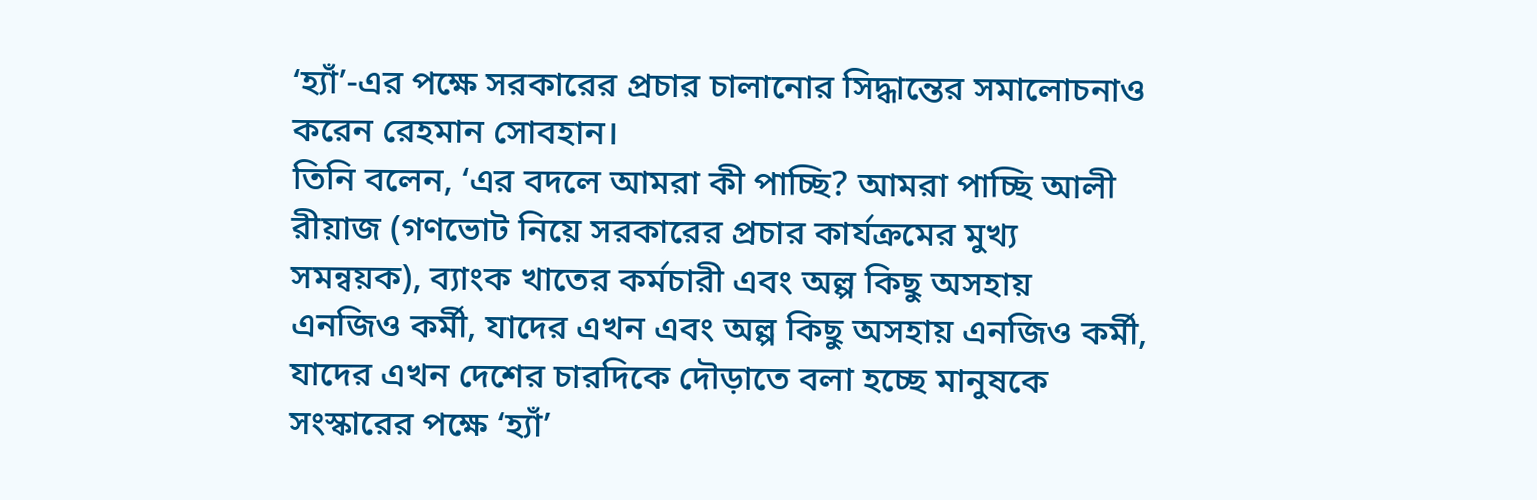‘হ্যাঁ’-এর পক্ষে সরকারের প্রচার চালানোর সিদ্ধান্তের সমালোচনাও করেন রেহমান সোবহান।
তিনি বলেন, ‘এর বদলে আমরা কী পাচ্ছি? আমরা পাচ্ছি আলী রীয়াজ (গণভোট নিয়ে সরকারের প্রচার কার্যক্রমের মুখ্য সমন্বয়ক), ব্যাংক খাতের কর্মচারী এবং অল্প কিছু অসহায় এনজিও কর্মী, যাদের এখন এবং অল্প কিছু অসহায় এনজিও কর্মী, যাদের এখন দেশের চারদিকে দৌড়াতে বলা হচ্ছে মানুষকে সংস্কারের পক্ষে ‘হ্যাঁ’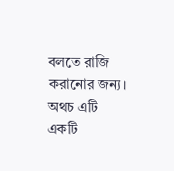বলতে রাজি করানোর জন্য। অথচ এটি একটি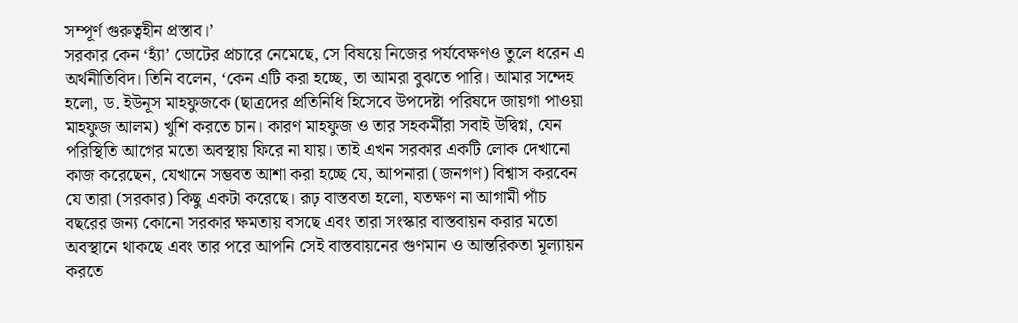সম্পূর্ণ গুরুত্বহীন প্রস্তাব।’
সরকার কেন ‘হ্যাঁ’ ভোটের প্রচারে নেমেছে, সে বিষয়ে নিজের পর্যবেক্ষণও তুলে ধরেন এ অর্থনীতিবিদ। তিনি বলেন, ‘কেন এটি করা হচ্ছে, তা আমরা বুঝতে পারি। আমার সন্দেহ হলো, ড. ইউনূস মাহফুজকে (ছাত্রদের প্রতিনিধি হিসেবে উপদেষ্টা পরিষদে জায়গা পাওয়া মাহফুজ আলম) খুশি করতে চান। কারণ মাহফুজ ও তার সহকর্মীরা সবাই উদ্বিগ্ন, যেন পরিস্থিতি আগের মতো অবস্থায় ফিরে না যায়। তাই এখন সরকার একটি লোক দেখানো কাজ করেছেন, যেখানে সম্ভবত আশা করা হচ্ছে যে, আপনারা (জনগণ) বিশ্বাস করবেন যে তারা (সরকার) কিছু একটা করেছে। রূঢ় বাস্তবতা হলো, যতক্ষণ না আগামী পাঁচ বছরের জন্য কোনো সরকার ক্ষমতায় বসছে এবং তারা সংস্কার বাস্তবায়ন করার মতো অবস্থানে থাকছে এবং তার পরে আপনি সেই বাস্তবায়নের গুণমান ও আন্তরিকতা মূল্যায়ন করতে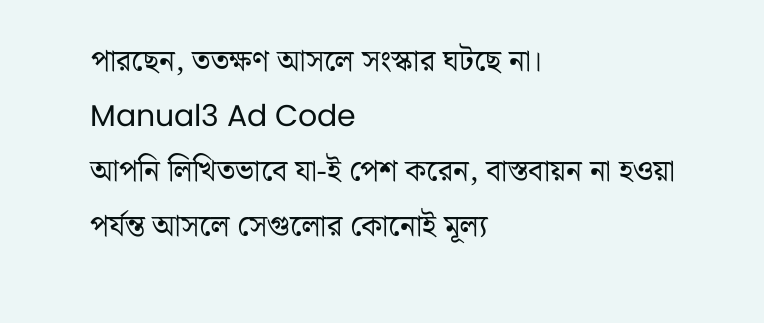পারছেন, ততক্ষণ আসলে সংস্কার ঘটছে না।
Manual3 Ad Code
আপনি লিখিতভাবে যা-ই পেশ করেন, বাস্তবায়ন না হওয়া পর্যন্ত আসলে সেগুলোর কোনোই মূল্য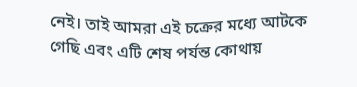নেই। তাই আমরা এই চক্রের মধ্যে আটকে গেছি এবং এটি শেষ পর্যন্ত কোথায়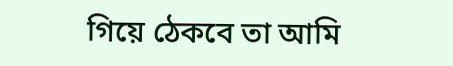গিয়ে ঠেকবে তা আমি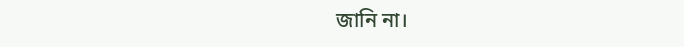জানি না।